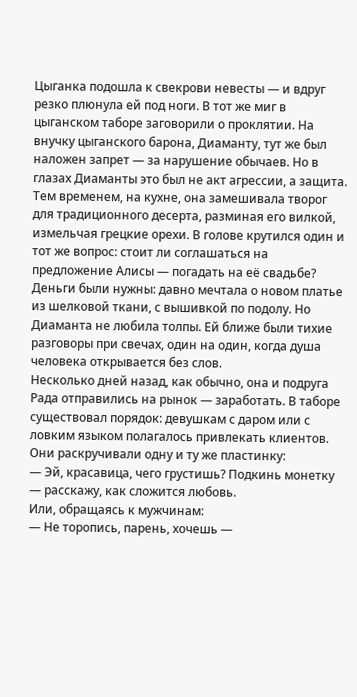Цыганка подошла к свекрови невесты — и вдруг резко плюнула ей под ноги. В тот же миг в цыганском таборе заговорили о проклятии. На внучку цыганского барона, Диаманту, тут же был наложен запрет — за нарушение обычаев. Но в глазах Диаманты это был не акт агрессии, а защита.
Тем временем, на кухне, она замешивала творог для традиционного десерта, разминая его вилкой, измельчая грецкие орехи. В голове крутился один и тот же вопрос: стоит ли соглашаться на предложение Алисы — погадать на её свадьбе? Деньги были нужны: давно мечтала о новом платье из шелковой ткани, с вышивкой по подолу. Но Диаманта не любила толпы. Ей ближе были тихие разговоры при свечах, один на один, когда душа человека открывается без слов.
Несколько дней назад, как обычно, она и подруга Рада отправились на рынок — заработать. В таборе существовал порядок: девушкам с даром или с ловким языком полагалось привлекать клиентов. Они раскручивали одну и ту же пластинку:
— Эй, красавица, чего грустишь? Подкинь монетку — расскажу, как сложится любовь.
Или, обращаясь к мужчинам:
— Не торопись, парень, хочешь —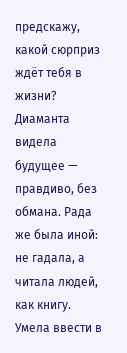предскажу, какой сюрприз ждёт тебя в жизни?
Диаманта видела будущее — правдиво, без обмана. Рада же была иной: не гадала, а читала людей, как книгу. Умела ввести в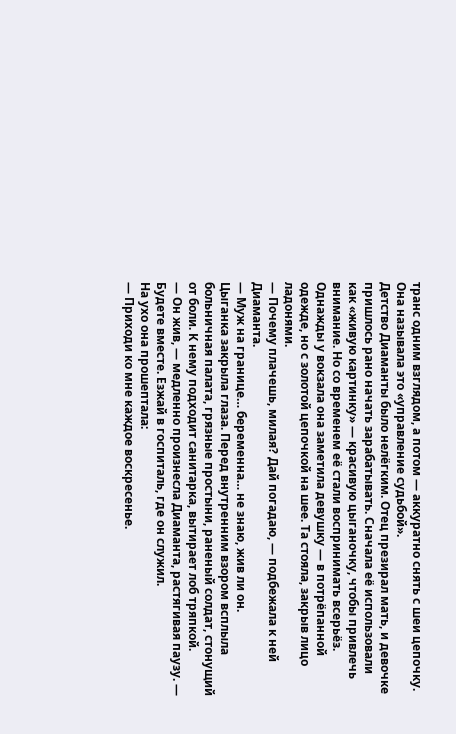транс одним взглядом, а потом — аккуратно снять с шеи цепочку. Она называла это «управление судьбой».
Детство Диаманты было нелёгким. Отец презирал мать, и девочке пришлось рано начать зарабатывать. Сначала её использовали как «живую картинку» — красивую цыганочку, чтобы привлечь внимание. Но со временем её стали воспринимать всерьёз.
Однажды у вокзала она заметила девушку — в потрёпанной одежде, но с золотой цепочкой на шее. Та стояла, закрыв лицо ладонями.
— Почему плачешь, милая? Дай погадаю, — подбежала к ней Диаманта.
— Муж на границе… беременна… не знаю, жив ли он.
Цыганка закрыла глаза. Перед внутренним взором всплыла больничная палата, грязные простыни, раненый солдат, стонущий от боли. К нему подходит санитарка, вытирает лоб тряпкой.
— Он жив, — медленно произнесла Диаманта, растягивая паузу. — Будете вместе. Езжай в госпиталь, где он служил.
На ухо она прошептала:
— Приходи ко мне каждое воскресенье.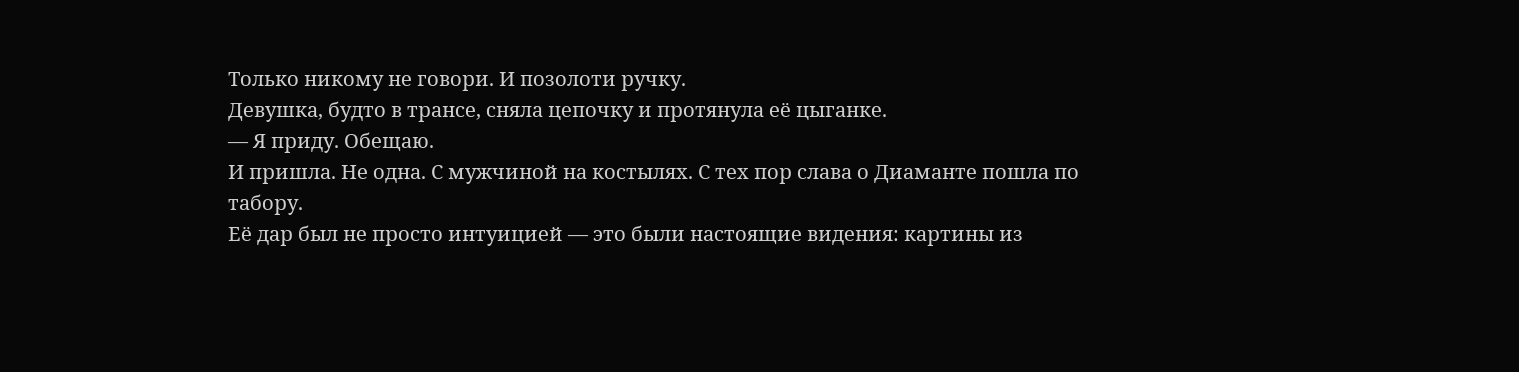Только никому не говори. И позолоти ручку.
Девушка, будто в трансе, сняла цепочку и протянула её цыганке.
— Я приду. Обещаю.
И пришла. Не одна. С мужчиной на костылях. С тех пор слава о Диаманте пошла по табору.
Её дар был не просто интуицией — это были настоящие видения: картины из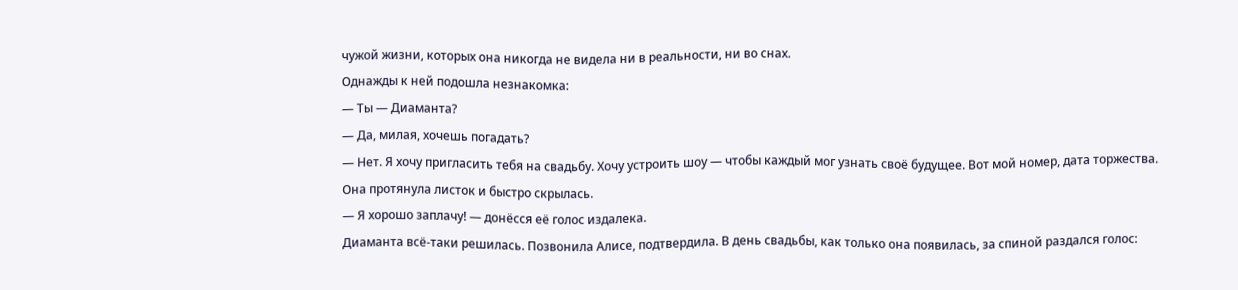чужой жизни, которых она никогда не видела ни в реальности, ни во снах.
Однажды к ней подошла незнакомка:
— Ты — Диаманта?
— Да, милая, хочешь погадать?
— Нет. Я хочу пригласить тебя на свадьбу. Хочу устроить шоу — чтобы каждый мог узнать своё будущее. Вот мой номер, дата торжества.
Она протянула листок и быстро скрылась.
— Я хорошо заплачу! — донёсся её голос издалека.
Диаманта всё-таки решилась. Позвонила Алисе, подтвердила. В день свадьбы, как только она появилась, за спиной раздался голос: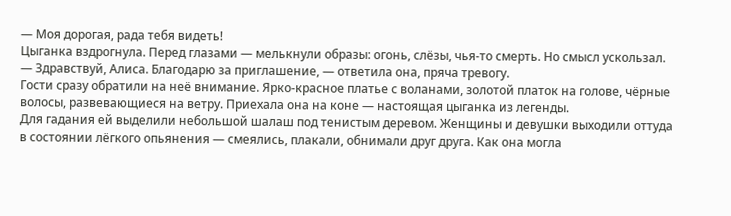— Моя дорогая, рада тебя видеть!
Цыганка вздрогнула. Перед глазами — мелькнули образы: огонь, слёзы, чья-то смерть. Но смысл ускользал.
— Здравствуй, Алиса. Благодарю за приглашение, — ответила она, пряча тревогу.
Гости сразу обратили на неё внимание. Ярко-красное платье с воланами, золотой платок на голове, чёрные волосы, развевающиеся на ветру. Приехала она на коне — настоящая цыганка из легенды.
Для гадания ей выделили небольшой шалаш под тенистым деревом. Женщины и девушки выходили оттуда в состоянии лёгкого опьянения — смеялись, плакали, обнимали друг друга. Как она могла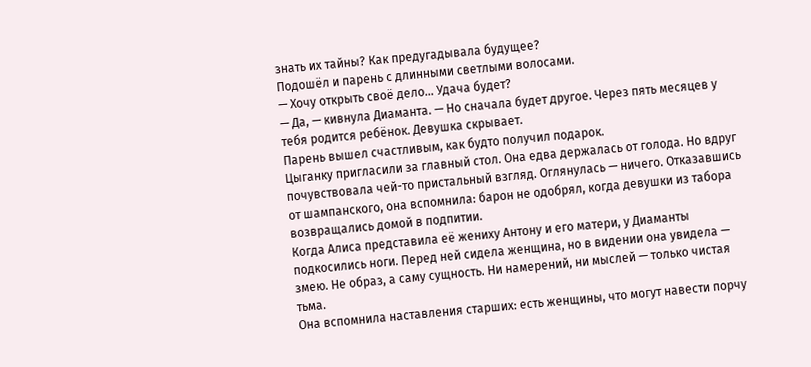знать их тайны? Как предугадывала будущее?
Подошёл и парень с длинными светлыми волосами.
— Хочу открыть своё дело… Удача будет?
— Да, — кивнула Диаманта. — Но сначала будет другое. Через пять месяцев у тебя родится ребёнок. Девушка скрывает.
Парень вышел счастливым, как будто получил подарок.
Цыганку пригласили за главный стол. Она едва держалась от голода. Но вдруг почувствовала чей-то пристальный взгляд. Оглянулась — ничего. Отказавшись от шампанского, она вспомнила: барон не одобрял, когда девушки из табора возвращались домой в подпитии.
Когда Алиса представила её жениху Антону и его матери, у Диаманты подкосились ноги. Перед ней сидела женщина, но в видении она увидела — змею. Не образ, а саму сущность. Ни намерений, ни мыслей — только чистая тьма.
Она вспомнила наставления старших: есть женщины, что могут навести порчу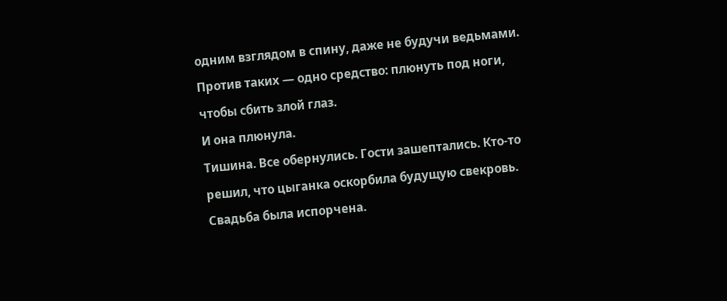одним взглядом в спину, даже не будучи ведьмами. Против таких — одно средство: плюнуть под ноги, чтобы сбить злой глаз.
И она плюнула.
Тишина. Все обернулись. Гости зашептались. Кто-то решил, что цыганка оскорбила будущую свекровь. Свадьба была испорчена.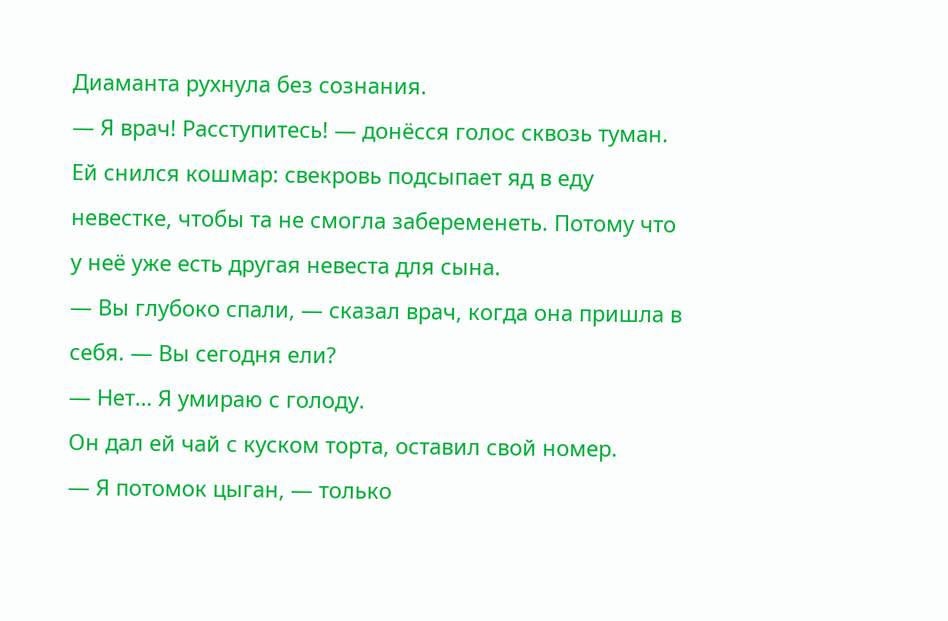Диаманта рухнула без сознания.
— Я врач! Расступитесь! — донёсся голос сквозь туман.
Ей снился кошмар: свекровь подсыпает яд в еду невестке, чтобы та не смогла забеременеть. Потому что у неё уже есть другая невеста для сына.
— Вы глубоко спали, — сказал врач, когда она пришла в себя. — Вы сегодня ели?
— Нет… Я умираю с голоду.
Он дал ей чай с куском торта, оставил свой номер.
— Я потомок цыган, — только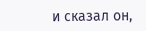и сказал он,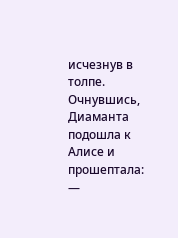исчезнув в толпе.
Очнувшись, Диаманта подошла к Алисе и прошептала:
—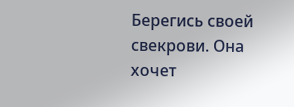Берегись своей свекрови. Она хочет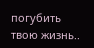погубить твою жизнь..